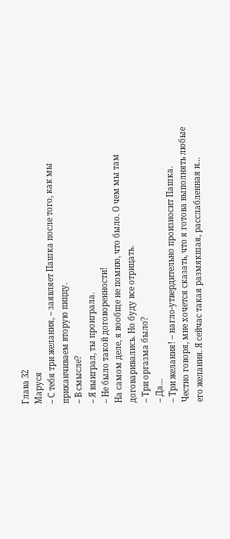Глава 32
Маруся
– С тебя три желания, – заявляет Пашка после того, как мы приканчиваем вторую пиццу.
– В смысле?
– Я выиграл, ты проиграла.
– Не было такой договоренности!
На самом деле, я вообще не помню, что было. О чем мы там договаривались. Но буду все отрицать.
– Три оргазма было?
– Да…
– Три желания! – нагло-утвердительно произносит Пашка.
Честно говоря, мне хочется сказать, что я готова выполнять любые его желания. Я сейчас такая размякшая, расслабленная и…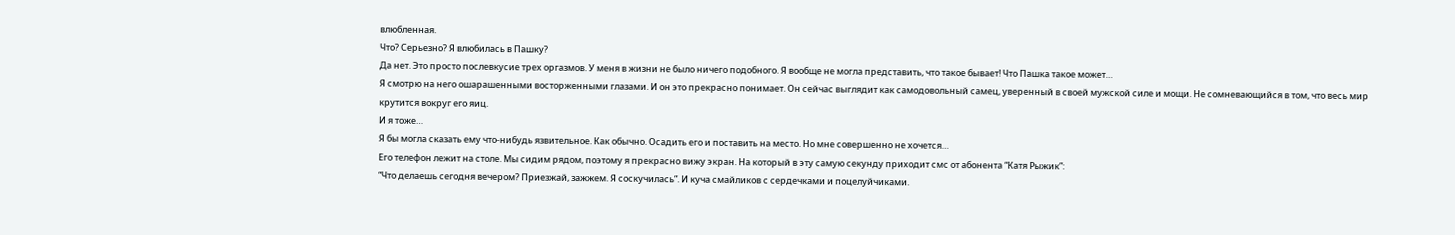влюбленная.
Что? Серьезно? Я влюбилась в Пашку?
Да нет. Это просто послевкусие трех оргазмов. У меня в жизни не было ничего подобного. Я вообще не могла представить, что такое бывает! Что Пашка такое может…
Я смотрю на него ошарашенными восторженными глазами. И он это прекрасно понимает. Он сейчас выглядит как самодовольный самец, уверенный в своей мужской силе и мощи. Не сомневающийся в том, что весь мир крутится вокруг его яиц.
И я тоже…
Я бы могла сказать ему что-нибудь язвительное. Как обычно. Осадить его и поставить на место. Но мне совершенно не хочется…
Его телефон лежит на столе. Мы сидим рядом, поэтому я прекрасно вижу экран. На который в эту самую секунду приходит смс от абонента “Катя Рыжик”:
“Что делаешь сегодня вечером? Приезжай, зажжем. Я соскучилась”. И куча смайликов с сердечками и поцелуйчиками.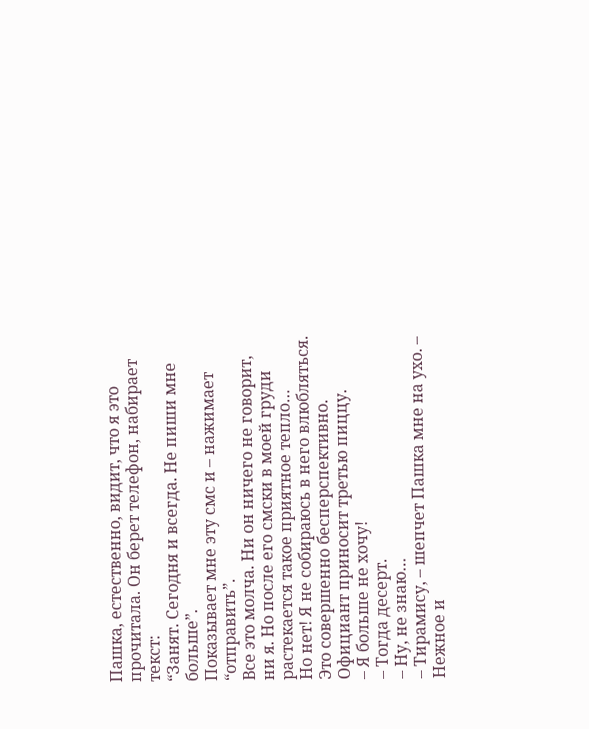Пашка, естественно, видит, что я это прочитала. Он берет телефон, набирает текст:
“Занят. Сегодня и всегда. Не пиши мне больше”.
Показывает мне эту смс и – нажимает “отправить”.
Все это молча. Ни он ничего не говорит, ни я. Но после его смски в моей груди растекается такое приятное тепло…
Но нет! Я не собираюсь в него влюбляться. Это совершенно бесперспективно.
Официант приносит третью пиццу.
– Я больше не хочу!
– Тогда десерт.
– Ну, не знаю…
– Тирамису, – шепчет Пашка мне на ухо. – Нежное и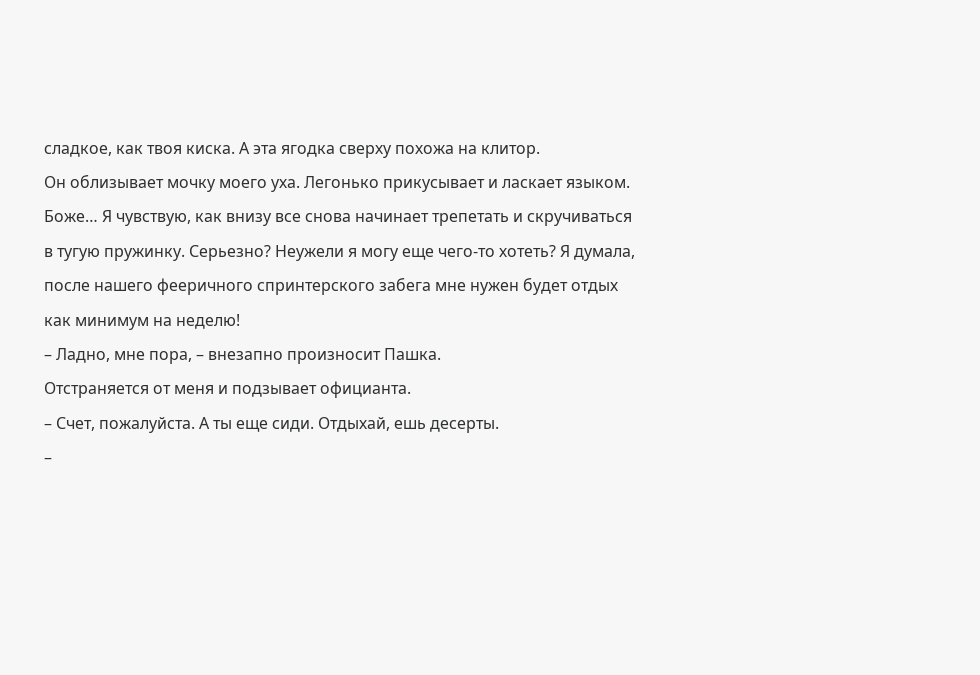сладкое, как твоя киска. А эта ягодка сверху похожа на клитор.
Он облизывает мочку моего уха. Легонько прикусывает и ласкает языком. Боже… Я чувствую, как внизу все снова начинает трепетать и скручиваться в тугую пружинку. Серьезно? Неужели я могу еще чего-то хотеть? Я думала, после нашего фееричного спринтерского забега мне нужен будет отдых как минимум на неделю!
– Ладно, мне пора, – внезапно произносит Пашка.
Отстраняется от меня и подзывает официанта.
– Счет, пожалуйста. А ты еще сиди. Отдыхай, ешь десерты.
–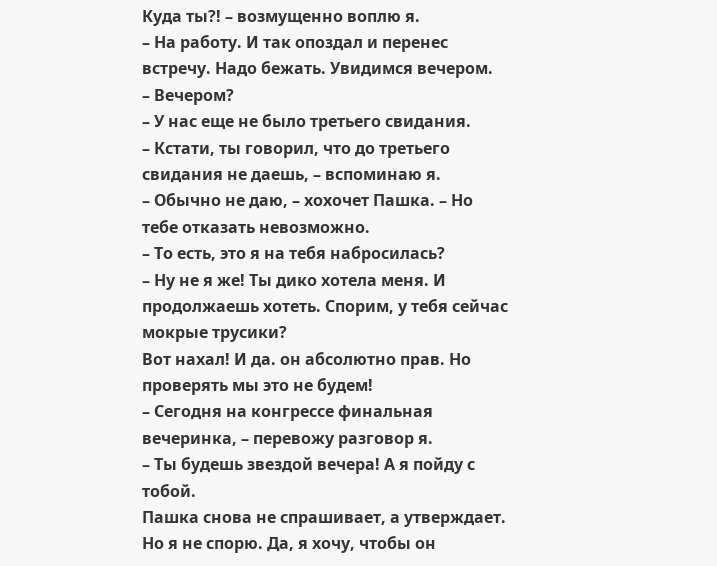Куда ты?! – возмущенно воплю я.
– На работу. И так опоздал и перенес встречу. Надо бежать. Увидимся вечером.
– Вечером?
– У нас еще не было третьего свидания.
– Кстати, ты говорил, что до третьего свидания не даешь, – вспоминаю я.
– Обычно не даю, – хохочет Пашка. – Но тебе отказать невозможно.
– То есть, это я на тебя набросилась?
– Ну не я же! Ты дико хотела меня. И продолжаешь хотеть. Спорим, у тебя сейчас мокрые трусики?
Вот нахал! И да. он абсолютно прав. Но проверять мы это не будем!
– Сегодня на конгрессе финальная вечеринка, – перевожу разговор я.
– Ты будешь звездой вечера! А я пойду с тобой.
Пашка снова не спрашивает, а утверждает. Но я не спорю. Да, я хочу, чтобы он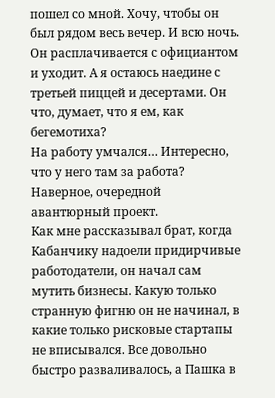пошел со мной. Хочу, чтобы он был рядом весь вечер. И всю ночь.
Он расплачивается с официантом и уходит. А я остаюсь наедине с третьей пиццей и десертами. Он что, думает, что я ем, как бегемотиха?
На работу умчался… Интересно, что у него там за работа? Наверное, очередной авантюрный проект.
Как мне рассказывал брат, когда Кабанчику надоели придирчивые работодатели, он начал сам мутить бизнесы. Какую только странную фигню он не начинал, в какие только рисковые стартапы не вписывался. Все довольно быстро разваливалось, а Пашка в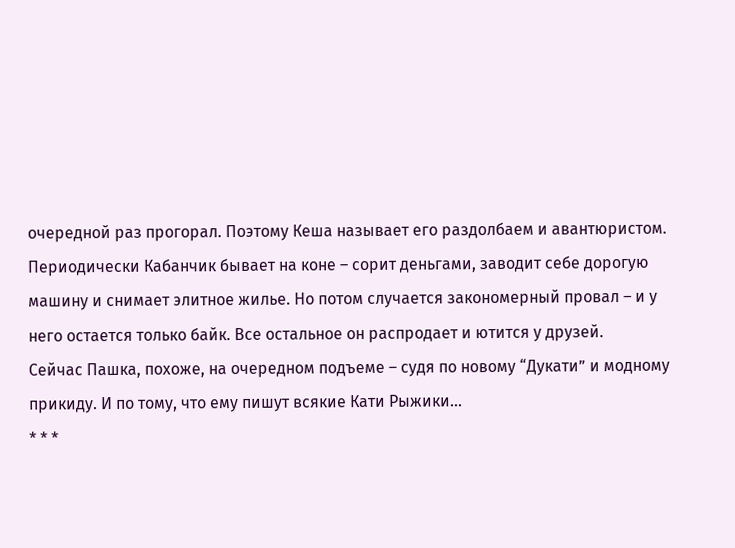очередной раз прогорал. Поэтому Кеша называет его раздолбаем и авантюристом.
Периодически Кабанчик бывает на коне – сорит деньгами, заводит себе дорогую машину и снимает элитное жилье. Но потом случается закономерный провал – и у него остается только байк. Все остальное он распродает и ютится у друзей.
Сейчас Пашка, похоже, на очередном подъеме – судя по новому “Дукати” и модному прикиду. И по тому, что ему пишут всякие Кати Рыжики…
* * *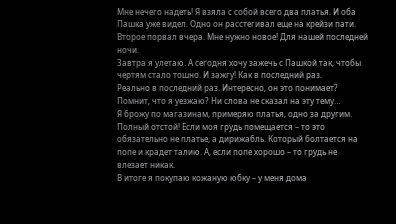Мне нечего надеть! Я взяла с собой всего два платья. И оба Пашка уже видел. Одно он расстегивал еще на крейзи пати. Второе порвал вчера. Мне нужно новое! Для нашей последней ночи.
Завтра я улетаю. А сегодня хочу зажечь с Пашкой так, чтобы чертям стало тошно. И зажгу! Как в последний раз.
Реально в последний раз. Интересно, он это понимает? Помнит, что я уезжаю? Ни слова не сказал на эту тему…
Я брожу по магазинам, примеряю платья, одно за другим. Полный отстой! Если моя грудь помещается – то это обязательно не платье, а дирижабль. Который болтается на попе и крадет талию. А, если попе хорошо – то грудь не влезает никак.
В итоге я покупаю кожаную юбку – у меня дома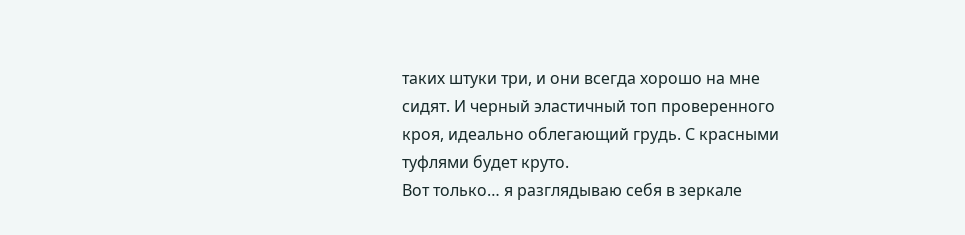таких штуки три, и они всегда хорошо на мне сидят. И черный эластичный топ проверенного кроя, идеально облегающий грудь. С красными туфлями будет круто.
Вот только… я разглядываю себя в зеркале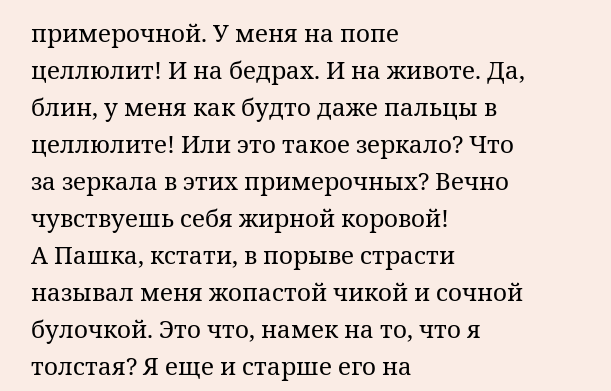примерочной. У меня на попе целлюлит! И на бедрах. И на животе. Да, блин, у меня как будто даже пальцы в целлюлите! Или это такое зеркало? Что за зеркала в этих примерочных? Вечно чувствуешь себя жирной коровой!
А Пашка, кстати, в порыве страсти называл меня жопастой чикой и сочной булочкой. Это что, намек на то, что я толстая? Я еще и старше его на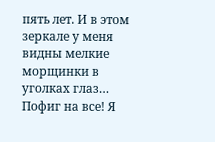пять лет. И в этом зеркале у меня видны мелкие морщинки в уголках глаз…
Пофиг на все! Я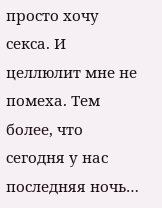просто хочу секса. И целлюлит мне не помеха. Тем более, что сегодня у нас последняя ночь…